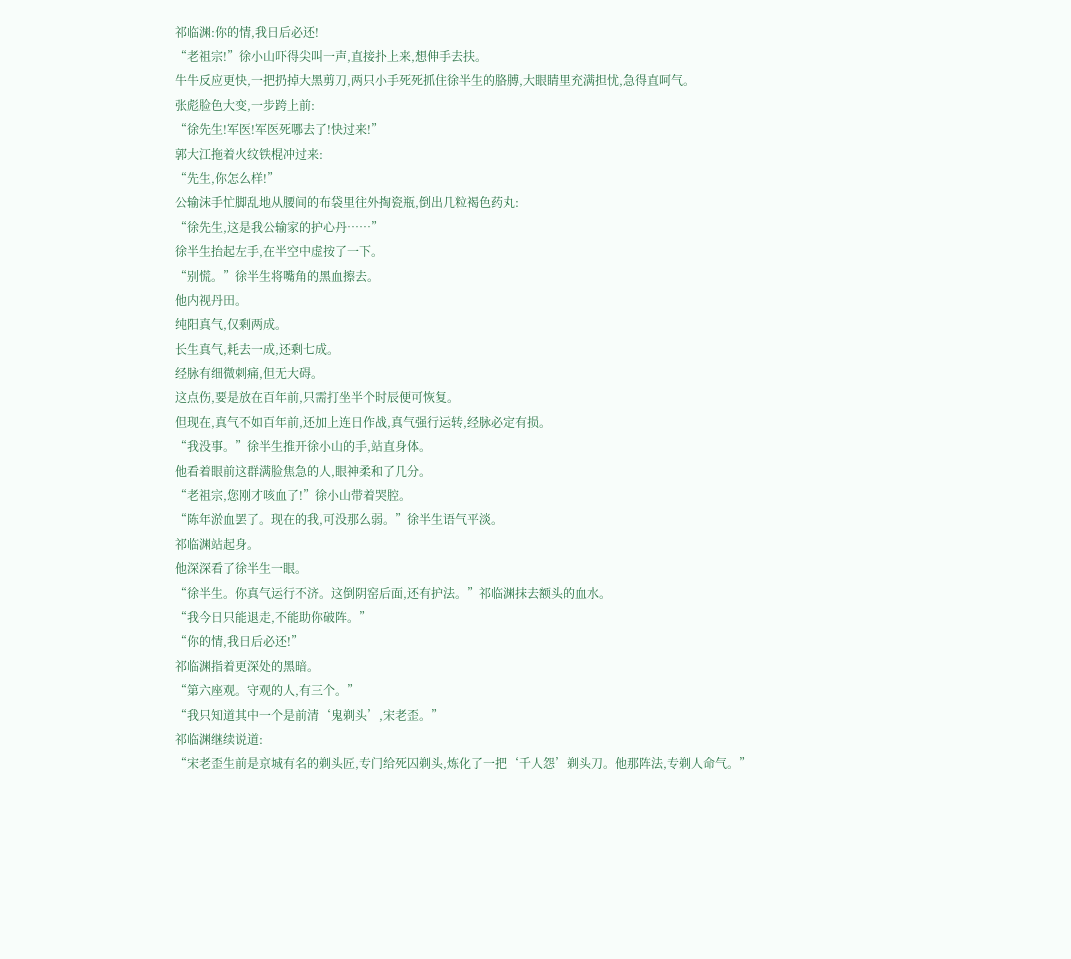祁临渊:你的情,我日后必还!
“老祖宗!”徐小山吓得尖叫一声,直接扑上来,想伸手去扶。
牛牛反应更快,一把扔掉大黑剪刀,两只小手死死抓住徐半生的胳膊,大眼睛里充满担忧,急得直呵气。
张彪脸色大变,一步跨上前:
“徐先生!军医!军医死哪去了!快过来!”
郭大江拖着火纹铁棍冲过来:
“先生,你怎么样!”
公输沫手忙脚乱地从腰间的布袋里往外掏瓷瓶,倒出几粒褐色药丸:
“徐先生,这是我公输家的护心丹……”
徐半生抬起左手,在半空中虚按了一下。
“别慌。”徐半生将嘴角的黑血擦去。
他内视丹田。
纯阳真气,仅剩两成。
长生真气,耗去一成,还剩七成。
经脉有细微刺痛,但无大碍。
这点伤,要是放在百年前,只需打坐半个时辰便可恢复。
但现在,真气不如百年前,还加上连日作战,真气强行运转,经脉必定有损。
“我没事。”徐半生推开徐小山的手,站直身体。
他看着眼前这群满脸焦急的人,眼神柔和了几分。
“老祖宗,您刚才咳血了!”徐小山带着哭腔。
“陈年淤血罢了。现在的我,可没那么弱。”徐半生语气平淡。
祁临渊站起身。
他深深看了徐半生一眼。
“徐半生。你真气运行不济。这倒阴窑后面,还有护法。”祁临渊抹去额头的血水。
“我今日只能退走,不能助你破阵。”
“你的情,我日后必还!”
祁临渊指着更深处的黑暗。
“第六座观。守观的人,有三个。”
“我只知道其中一个是前清‘鬼剃头’,宋老歪。”
祁临渊继续说道:
“宋老歪生前是京城有名的剃头匠,专门给死囚剃头,炼化了一把‘千人怨’剃头刀。他那阵法,专剃人命气。”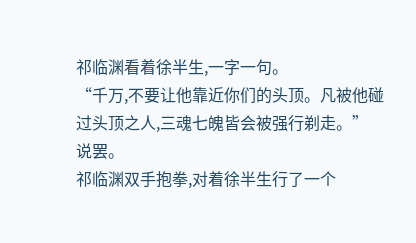祁临渊看着徐半生,一字一句。
“千万,不要让他靠近你们的头顶。凡被他碰过头顶之人,三魂七魄皆会被强行剃走。”
说罢。
祁临渊双手抱拳,对着徐半生行了一个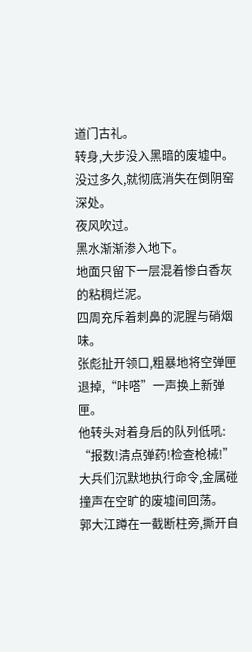道门古礼。
转身,大步没入黑暗的废墟中。
没过多久,就彻底消失在倒阴窑深处。
夜风吹过。
黑水渐渐渗入地下。
地面只留下一层混着惨白香灰的粘稠烂泥。
四周充斥着刺鼻的泥腥与硝烟味。
张彪扯开领口,粗暴地将空弹匣退掉,“咔嗒”一声换上新弹匣。
他转头对着身后的队列低吼:
“报数!清点弹药!检查枪械!”
大兵们沉默地执行命令,金属碰撞声在空旷的废墟间回荡。
郭大江蹲在一截断柱旁,撕开自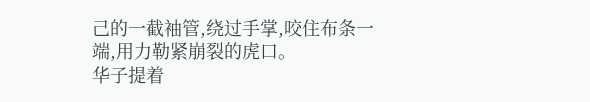己的一截袖管,绕过手掌,咬住布条一端,用力勒紧崩裂的虎口。
华子提着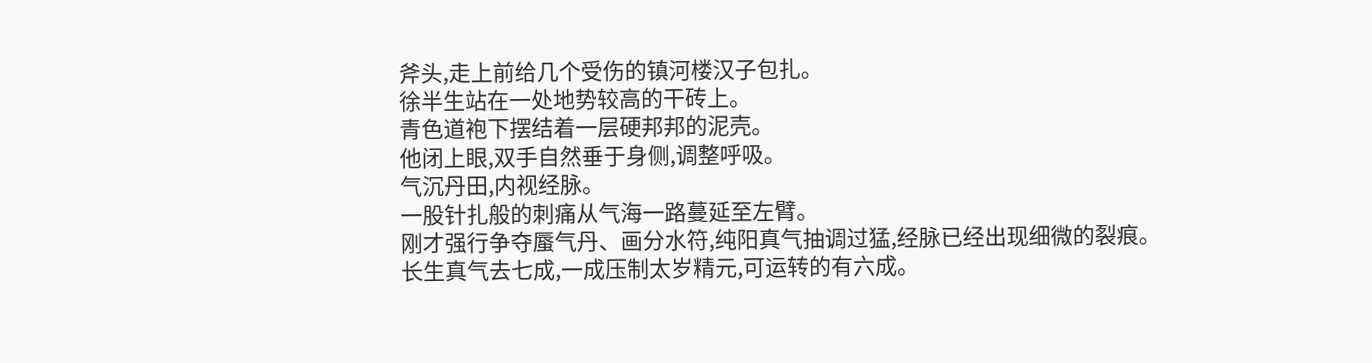斧头,走上前给几个受伤的镇河楼汉子包扎。
徐半生站在一处地势较高的干砖上。
青色道袍下摆结着一层硬邦邦的泥壳。
他闭上眼,双手自然垂于身侧,调整呼吸。
气沉丹田,内视经脉。
一股针扎般的刺痛从气海一路蔓延至左臂。
刚才强行争夺蜃气丹、画分水符,纯阳真气抽调过猛,经脉已经出现细微的裂痕。
长生真气去七成,一成压制太岁精元,可运转的有六成。